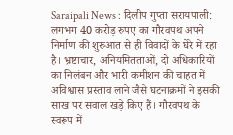Saraipali News : दिलीप गुप्ता सरायपाली: लगभग 40 करोड़ रुपए का गौरवपथ अपने निर्माण की शुरुआत से ही विवादों के घेरे में रहा है। भ्रष्टाचार, अनियमितताओं, दो अधिकारियों का निलंबन और भारी कमीशन की चाहत में अविश्वास प्रस्ताव लाने जैसे घटनाक्रमों ने इसकी साख पर सवाल खड़े किए हैं। गौरवपथ के स्वरूप में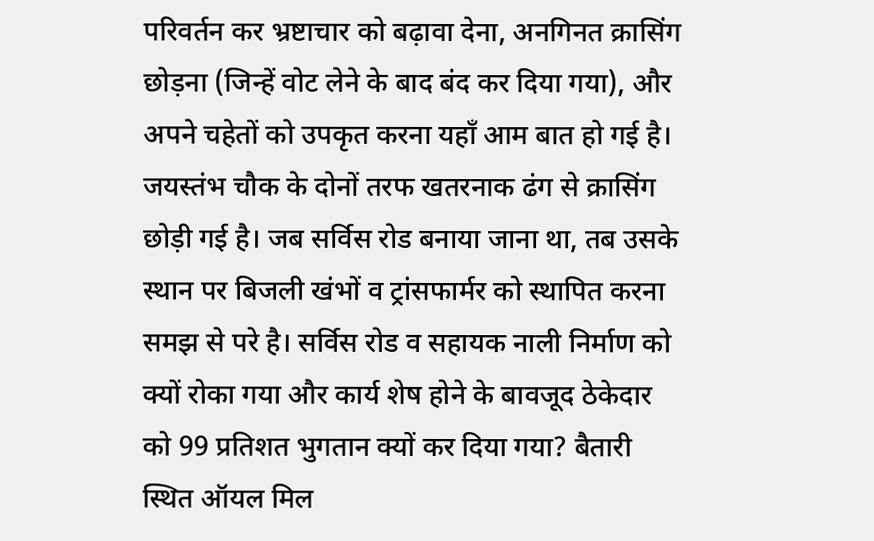परिवर्तन कर भ्रष्टाचार को बढ़ावा देना, अनगिनत क्रासिंग छोड़ना (जिन्हें वोट लेने के बाद बंद कर दिया गया), और अपने चहेतों को उपकृत करना यहाँ आम बात हो गई है।
जयस्तंभ चौक के दोनों तरफ खतरनाक ढंग से क्रासिंग छोड़ी गई है। जब सर्विस रोड बनाया जाना था, तब उसके स्थान पर बिजली खंभों व ट्रांसफार्मर को स्थापित करना समझ से परे है। सर्विस रोड व सहायक नाली निर्माण को क्यों रोका गया और कार्य शेष होने के बावजूद ठेकेदार को 99 प्रतिशत भुगतान क्यों कर दिया गया? बैतारी स्थित ऑयल मिल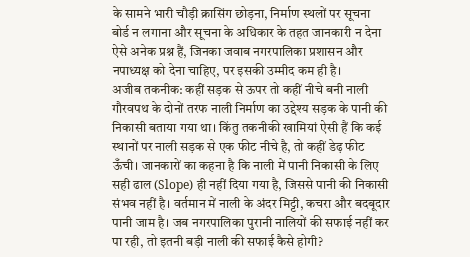के सामने भारी चौड़ी क्रासिंग छोड़ना, निर्माण स्थलों पर सूचना बोर्ड न लगाना और सूचना के अधिकार के तहत जानकारी न देना ऐसे अनेक प्रश्न हैं, जिनका जवाब नगरपालिका प्रशासन और नपाध्यक्ष को देना चाहिए, पर इसकी उम्मीद कम ही है।
अजीब तकनीक: कहीं सड़क से ऊपर तो कहीं नीचे बनी नाली गौरवपथ के दोनों तरफ नाली निर्माण का उद्देश्य सड़क के पानी की निकासी बताया गया था। किंतु तकनीकी खामियां ऐसी हैं कि कई स्थानों पर नाली सड़क से एक फीट नीचे है, तो कहीं डेढ़ फीट ऊँची। जानकारों का कहना है कि नाली में पानी निकासी के लिए सही ढाल (Slope) ही नहीं दिया गया है, जिससे पानी की निकासी संभव नहीं है। वर्तमान में नाली के अंदर मिट्टी, कचरा और बदबूदार पानी जाम है। जब नगरपालिका पुरानी नालियों की सफाई नहीं कर पा रही, तो इतनी बड़ी नाली की सफाई कैसे होगी?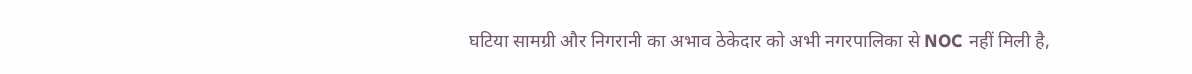घटिया सामग्री और निगरानी का अभाव ठेकेदार को अभी नगरपालिका से NOC नहीं मिली है,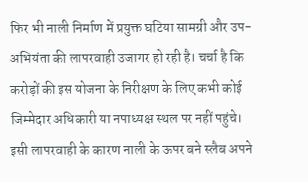फिर भी नाली निर्माण में प्रयुक्त घटिया सामग्री और उप-अभियंता की लापरवाही उजागर हो रही है। चर्चा है कि करोड़ों की इस योजना के निरीक्षण के लिए कभी कोई जिम्मेदार अधिकारी या नपाध्यक्ष स्थल पर नहीं पहुंचे। इसी लापरवाही के कारण नाली के ऊपर बने स्लैब अपने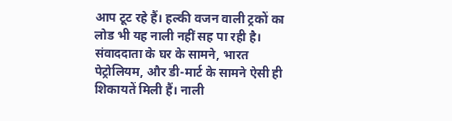आप टूट रहे हैं। हल्की वजन वाली ट्रकों का लोड भी यह नाली नहीं सह पा रही है।
संवाददाता के घर के सामने, भारत पेट्रोलियम, और डी-मार्ट के सामने ऐसी ही शिकायतें मिली हैं। नाली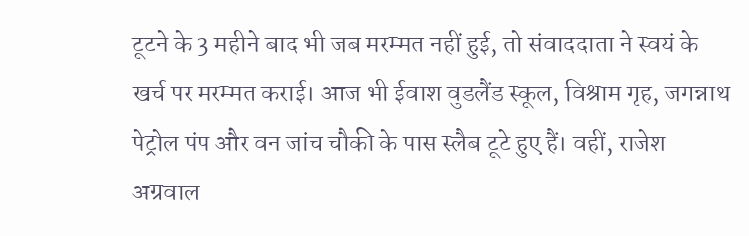टूटने के 3 महीने बाद भी जब मरम्मत नहीं हुई, तो संवाददाता ने स्वयं के खर्च पर मरम्मत कराई। आज भी ईवाश वुडलैंड स्कूल, विश्राम गृह, जगन्नाथ पेट्रोल पंप और वन जांच चौकी के पास स्लैब टूटे हुए हैं। वहीं, राजेश अग्रवाल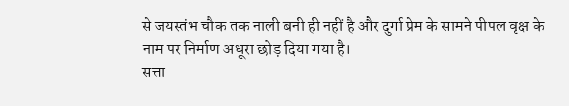से जयस्तंभ चौक तक नाली बनी ही नहीं है और दुर्गा प्रेम के सामने पीपल वृक्ष के नाम पर निर्माण अधूरा छोड़ दिया गया है।
सत्ता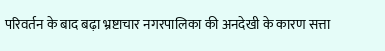परिवर्तन के बाद बढ़ा भ्रष्टाचार नगरपालिका की अनदेखी के कारण सत्ता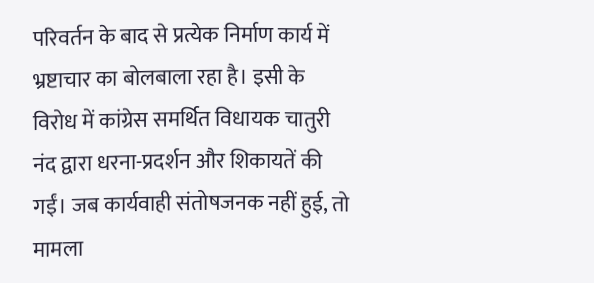परिवर्तन के बाद से प्रत्येक निर्माण कार्य में भ्रष्टाचार का बोलबाला रहा है। इसी के विरोध में कांग्रेस समर्थित विधायक चातुरी नंद द्वारा धरना-प्रदर्शन और शिकायतें की गईं। जब कार्यवाही संतोषजनक नहीं हुई, तो मामला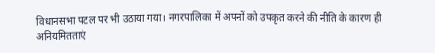विधानसभा पटल पर भी उठाया गया। नगरपालिका में अपनों को उपकृत करने की नीति के कारण ही अनियमितताएं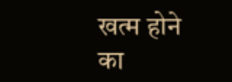खत्म होने का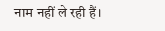नाम नहीं ले रही हैं।